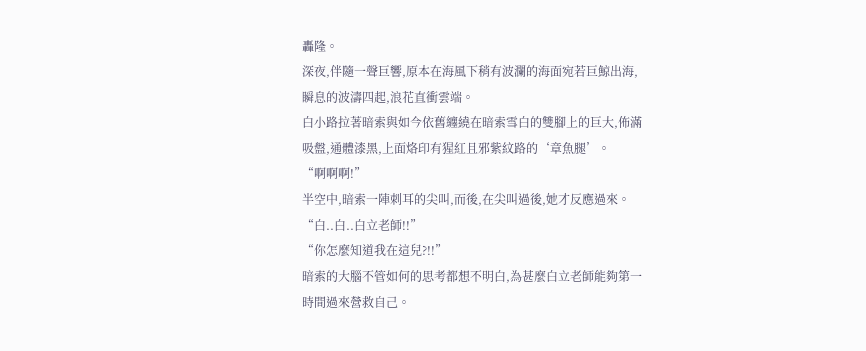轟隆。
深夜,伴隨一聲巨響,原本在海風下稍有波瀾的海面宛若巨鯨出海,瞬息的波濤四起,浪花直衝雲端。
白小路拉著暗索與如今依舊纏繞在暗索雪白的雙腳上的巨大,佈滿吸盤,通體漆黑,上面烙印有猩紅且邪紫紋路的‘章魚腿’。
“啊啊啊!”
半空中,暗索一陣刺耳的尖叫,而後,在尖叫過後,她才反應過來。
“白..白..白立老師!!”
“你怎麼知道我在這兒?!!”
暗索的大腦不管如何的思考都想不明白,為甚麼白立老師能夠第一時間過來營救自己。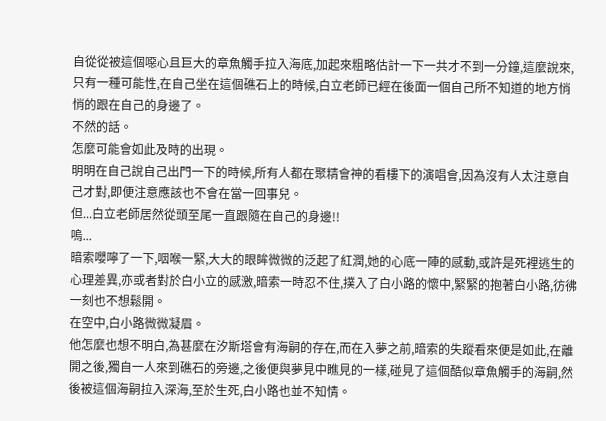自從從被這個噁心且巨大的章魚觸手拉入海底,加起來粗略估計一下一共才不到一分鐘,這麼說來,只有一種可能性,在自己坐在這個礁石上的時候,白立老師已經在後面一個自己所不知道的地方悄悄的跟在自己的身邊了。
不然的話。
怎麼可能會如此及時的出現。
明明在自己說自己出門一下的時候,所有人都在聚精會神的看樓下的演唱會,因為沒有人太注意自己才對,即便注意應該也不會在當一回事兒。
但...白立老師居然從頭至尾一直跟隨在自己的身邊!!
嗚...
暗索嚶嚀了一下,咽喉一緊,大大的眼眸微微的泛起了紅潤,她的心底一陣的感動,或許是死裡逃生的心理差異,亦或者對於白小立的感激,暗索一時忍不住,撲入了白小路的懷中,緊緊的抱著白小路,彷彿一刻也不想鬆開。
在空中,白小路微微凝眉。
他怎麼也想不明白,為甚麼在汐斯塔會有海嗣的存在,而在入夢之前,暗索的失蹤看來便是如此,在離開之後,獨自一人來到礁石的旁邊,之後便與夢見中瞧見的一樣,碰見了這個酷似章魚觸手的海嗣,然後被這個海嗣拉入深海,至於生死,白小路也並不知情。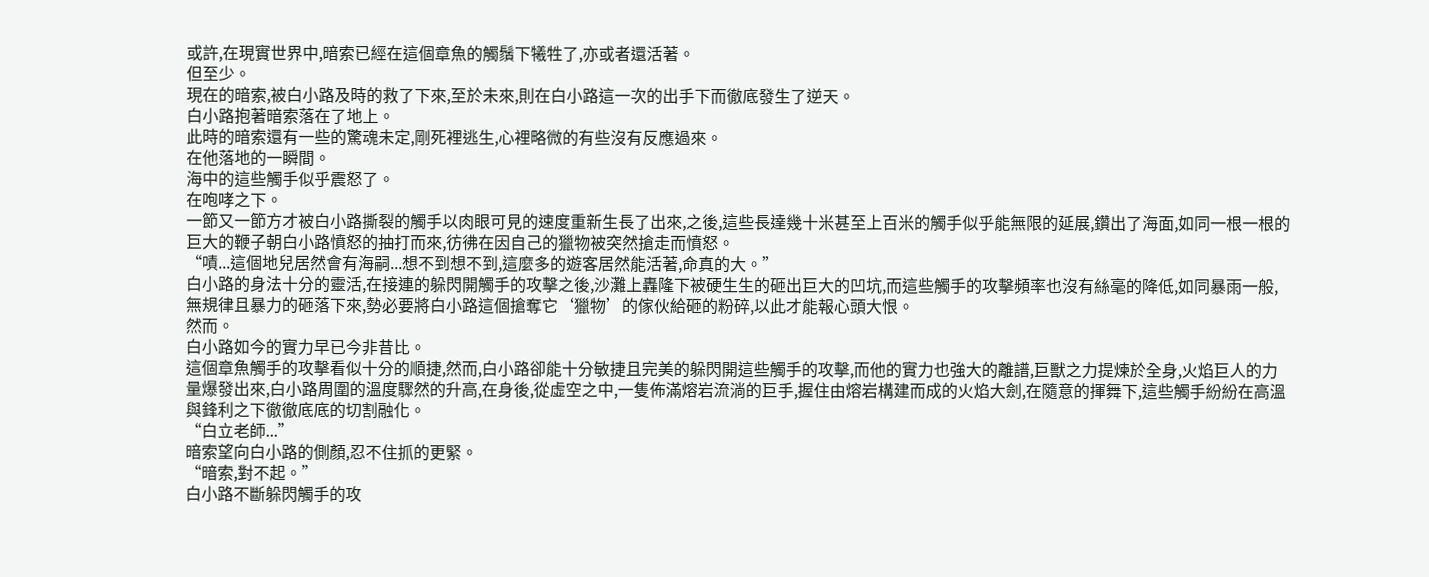或許,在現實世界中,暗索已經在這個章魚的觸鬚下犧牲了,亦或者還活著。
但至少。
現在的暗索,被白小路及時的救了下來,至於未來,則在白小路這一次的出手下而徹底發生了逆天。
白小路抱著暗索落在了地上。
此時的暗索還有一些的驚魂未定,剛死裡逃生,心裡略微的有些沒有反應過來。
在他落地的一瞬間。
海中的這些觸手似乎震怒了。
在咆哮之下。
一節又一節方才被白小路撕裂的觸手以肉眼可見的速度重新生長了出來,之後,這些長達幾十米甚至上百米的觸手似乎能無限的延展,鑽出了海面,如同一根一根的巨大的鞭子朝白小路憤怒的抽打而來,彷彿在因自己的獵物被突然搶走而憤怒。
“嘖...這個地兒居然會有海嗣...想不到想不到,這麼多的遊客居然能活著,命真的大。”
白小路的身法十分的靈活,在接連的躲閃開觸手的攻擊之後,沙灘上轟隆下被硬生生的砸出巨大的凹坑,而這些觸手的攻擊頻率也沒有絲毫的降低,如同暴雨一般,無規律且暴力的砸落下來,勢必要將白小路這個搶奪它‘獵物’的傢伙給砸的粉碎,以此才能報心頭大恨。
然而。
白小路如今的實力早已今非昔比。
這個章魚觸手的攻擊看似十分的順捷,然而,白小路卻能十分敏捷且完美的躲閃開這些觸手的攻擊,而他的實力也強大的離譜,巨獸之力提煉於全身,火焰巨人的力量爆發出來,白小路周圍的溫度驟然的升高,在身後,從虛空之中,一隻佈滿熔岩流淌的巨手,握住由熔岩構建而成的火焰大劍,在隨意的揮舞下,這些觸手紛紛在高溫與鋒利之下徹徹底底的切割融化。
“白立老師...”
暗索望向白小路的側顏,忍不住抓的更緊。
“暗索,對不起。”
白小路不斷躲閃觸手的攻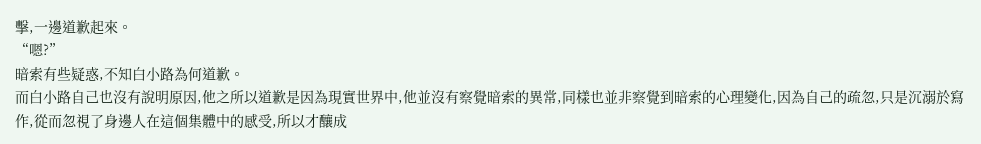擊,一邊道歉起來。
“嗯?”
暗索有些疑惑,不知白小路為何道歉。
而白小路自己也沒有說明原因,他之所以道歉是因為現實世界中,他並沒有察覺暗索的異常,同樣也並非察覺到暗索的心理變化,因為自己的疏忽,只是沉溺於寫作,從而忽視了身邊人在這個集體中的感受,所以才釀成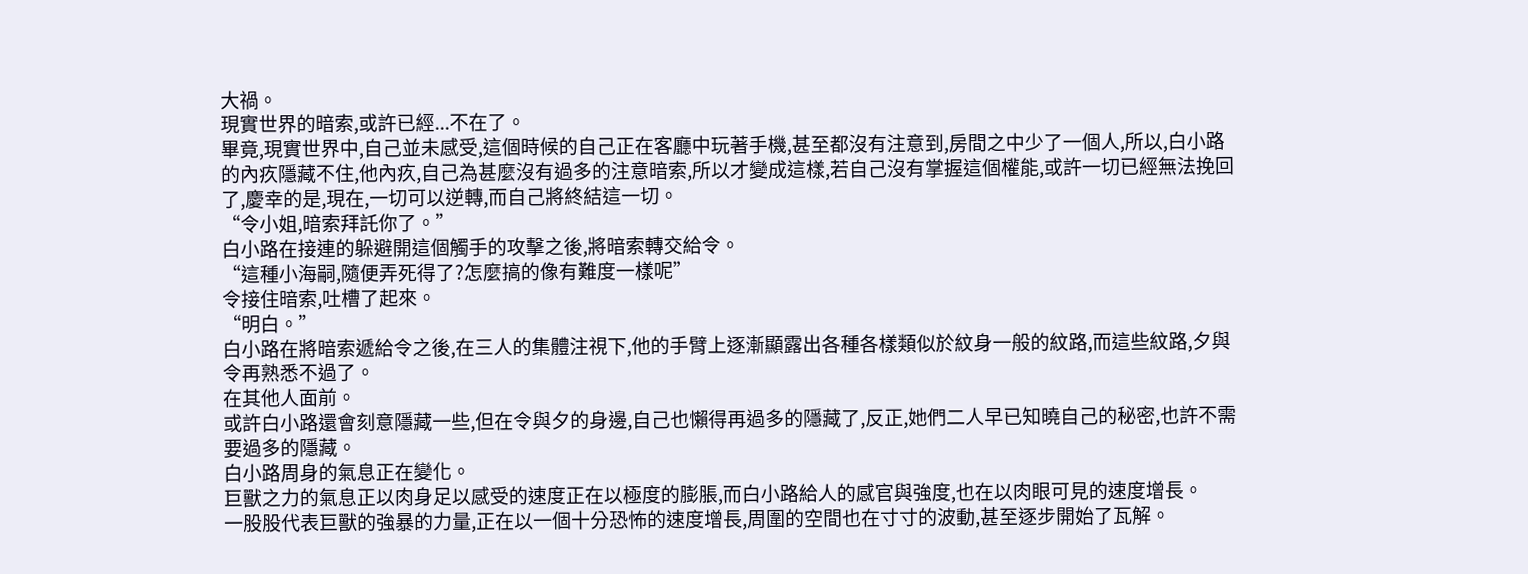大禍。
現實世界的暗索,或許已經...不在了。
畢竟,現實世界中,自己並未感受,這個時候的自己正在客廳中玩著手機,甚至都沒有注意到,房間之中少了一個人,所以,白小路的內疚隱藏不住,他內疚,自己為甚麼沒有過多的注意暗索,所以才變成這樣,若自己沒有掌握這個權能,或許一切已經無法挽回了,慶幸的是,現在,一切可以逆轉,而自己將終結這一切。
“令小姐,暗索拜託你了。”
白小路在接連的躲避開這個觸手的攻擊之後,將暗索轉交給令。
“這種小海嗣,隨便弄死得了?怎麼搞的像有難度一樣呢”
令接住暗索,吐槽了起來。
“明白。”
白小路在將暗索遞給令之後,在三人的集體注視下,他的手臂上逐漸顯露出各種各樣類似於紋身一般的紋路,而這些紋路,夕與令再熟悉不過了。
在其他人面前。
或許白小路還會刻意隱藏一些,但在令與夕的身邊,自己也懶得再過多的隱藏了,反正,她們二人早已知曉自己的秘密,也許不需要過多的隱藏。
白小路周身的氣息正在變化。
巨獸之力的氣息正以肉身足以感受的速度正在以極度的膨脹,而白小路給人的感官與強度,也在以肉眼可見的速度增長。
一股股代表巨獸的強暴的力量,正在以一個十分恐怖的速度增長,周圍的空間也在寸寸的波動,甚至逐步開始了瓦解。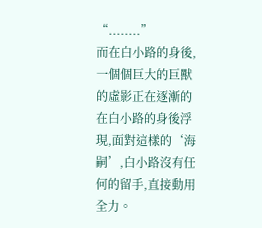“........”
而在白小路的身後,一個個巨大的巨獸的虛影正在逐漸的在白小路的身後浮現,面對這樣的‘海嗣’,白小路沒有任何的留手,直接動用全力。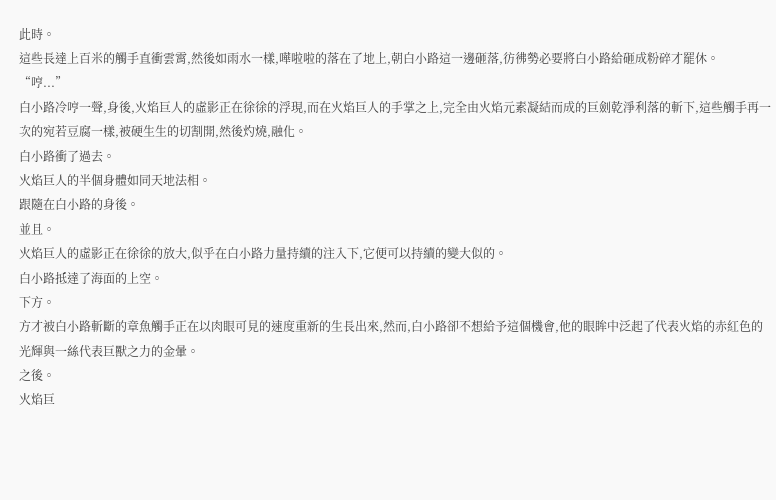此時。
這些長達上百米的觸手直衝雲霄,然後如雨水一樣,嘩啦啦的落在了地上,朝白小路這一邊砸落,彷彿勢必要將白小路給砸成粉碎才罷休。
“哼...”
白小路冷哼一聲,身後,火焰巨人的虛影正在徐徐的浮現,而在火焰巨人的手掌之上,完全由火焰元素凝結而成的巨劍乾淨利落的斬下,這些觸手再一次的宛若豆腐一樣,被硬生生的切割開,然後灼燒,融化。
白小路衝了過去。
火焰巨人的半個身體如同天地法相。
跟隨在白小路的身後。
並且。
火焰巨人的虛影正在徐徐的放大,似乎在白小路力量持續的注入下,它便可以持續的變大似的。
白小路抵達了海面的上空。
下方。
方才被白小路斬斷的章魚觸手正在以肉眼可見的速度重新的生長出來,然而,白小路卻不想給予這個機會,他的眼眸中泛起了代表火焰的赤紅色的光輝與一絲代表巨獸之力的金暈。
之後。
火焰巨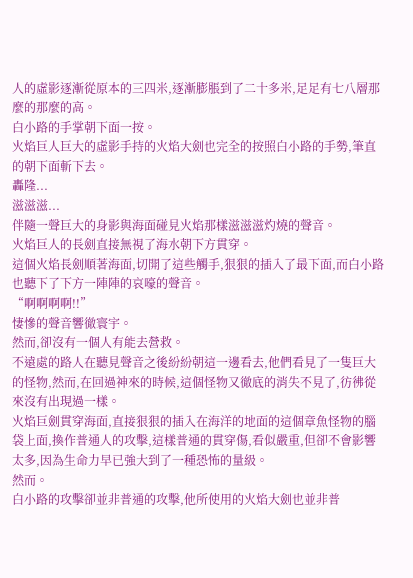人的虛影逐漸從原本的三四米,逐漸膨脹到了二十多米,足足有七八層那麼的那麼的高。
白小路的手掌朝下面一按。
火焰巨人巨大的虛影手持的火焰大劍也完全的按照白小路的手勢,筆直的朝下面斬下去。
轟隆...
滋滋滋...
伴隨一聲巨大的身影與海面碰見火焰那樣滋滋滋灼燒的聲音。
火焰巨人的長劍直接無視了海水朝下方貫穿。
這個火焰長劍順著海面,切開了這些觸手,狠狠的插入了最下面,而白小路也聽下了下方一陣陣的哀嚎的聲音。
“啊啊啊啊!!”
悽慘的聲音響徹寰宇。
然而,卻沒有一個人有能去營救。
不遠處的路人在聽見聲音之後紛紛朝這一邊看去,他們看見了一隻巨大的怪物,然而,在回過神來的時候,這個怪物又徹底的消失不見了,彷彿從來沒有出現過一樣。
火焰巨劍貫穿海面,直接狠狠的插入在海洋的地面的這個章魚怪物的腦袋上面,換作普通人的攻擊,這樣普通的貫穿傷,看似嚴重,但卻不會影響太多,因為生命力早已強大到了一種恐怖的量級。
然而。
白小路的攻擊卻並非普通的攻擊,他所使用的火焰大劍也並非普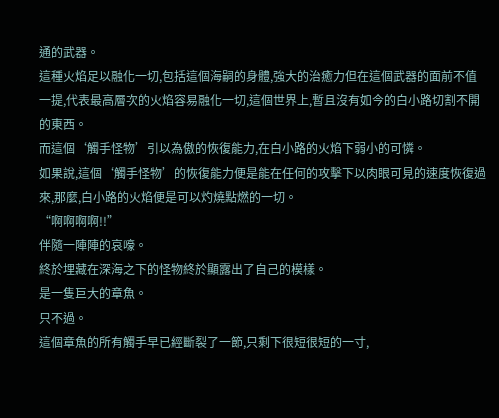通的武器。
這種火焰足以融化一切,包括這個海嗣的身體,強大的治癒力但在這個武器的面前不值一提,代表最高層次的火焰容易融化一切,這個世界上,暫且沒有如今的白小路切割不開的東西。
而這個‘觸手怪物’引以為傲的恢復能力,在白小路的火焰下弱小的可憐。
如果說,這個‘觸手怪物’的恢復能力便是能在任何的攻擊下以肉眼可見的速度恢復過來,那麼,白小路的火焰便是可以灼燒點燃的一切。
“啊啊啊啊!!”
伴隨一陣陣的哀嚎。
終於埋藏在深海之下的怪物終於顯露出了自己的模樣。
是一隻巨大的章魚。
只不過。
這個章魚的所有觸手早已經斷裂了一節,只剩下很短很短的一寸,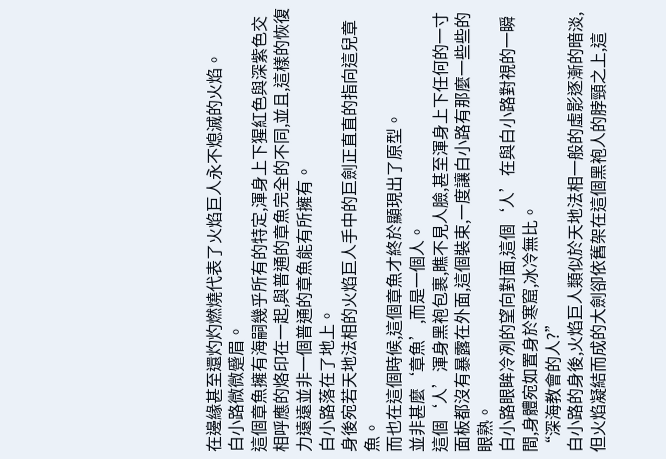在邊緣甚至還灼灼燃燒代表了火焰巨人永不熄滅的火焰。
白小路微微蹙眉。
這個章魚擁有海嗣幾乎所有的特定,渾身上下猩紅色與深紫色交相呼應的烙印在一起,與普通的章魚完全的不同,並且,這樣的恢復力遠遠並非一個普通的章魚能有所擁有。
白小路落在了地上。
身後宛若天地法相的火焰巨人手中的巨劍正直直的指向這兒章魚。
而也在這個時候,這個章魚才終於顯現出了原型。
並非甚麼‘章魚’,而是一個人。
這個‘人’渾身黑袍包裹,瞧不見人臉,甚至渾身上下任何的一寸面板都沒有暴露在外面,這個裝束,一度讓白小路有那麼一些些的眼熟。
白小路眼眸冷冽的望向對面,這個‘人’在與白小路對視的一瞬間,身體宛如置身於寒窟,冰冷無比。
“深海教會的人?”
白小路的身後,火焰巨人類似於天地法相一般的虛影逐漸的暗淡,但火焰凝結而成的大劍卻依舊架在這個黑袍人的脖頸之上,這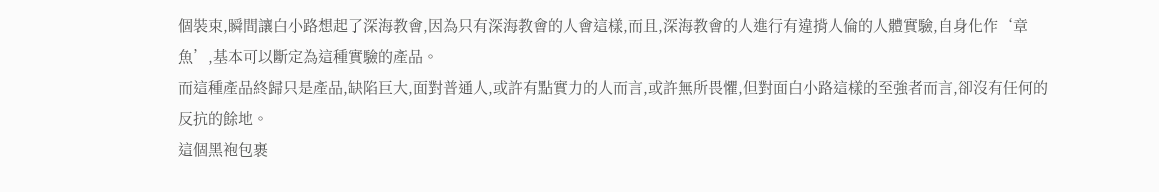個裝束,瞬間讓白小路想起了深海教會,因為只有深海教會的人會這樣,而且,深海教會的人進行有違揹人倫的人體實驗,自身化作‘章魚’,基本可以斷定為這種實驗的產品。
而這種產品終歸只是產品,缺陷巨大,面對普通人,或許有點實力的人而言,或許無所畏懼,但對面白小路這樣的至強者而言,卻沒有任何的反抗的餘地。
這個黑袍包裹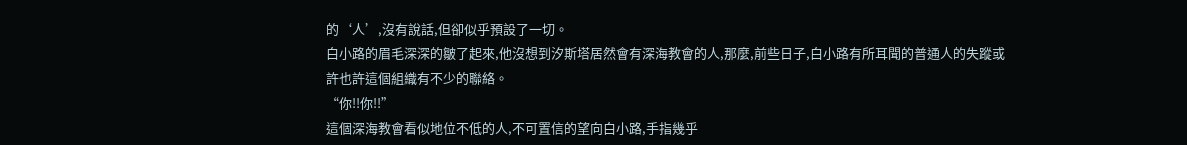的‘人’,沒有說話,但卻似乎預設了一切。
白小路的眉毛深深的皺了起來,他沒想到汐斯塔居然會有深海教會的人,那麼,前些日子,白小路有所耳聞的普通人的失蹤或許也許這個組織有不少的聯絡。
“你!!你!!”
這個深海教會看似地位不低的人,不可置信的望向白小路,手指幾乎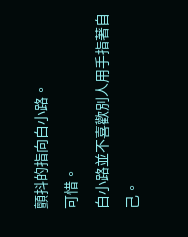顫抖的指向白小路。
可惜。
白小路並不喜歡別人用手指著自己。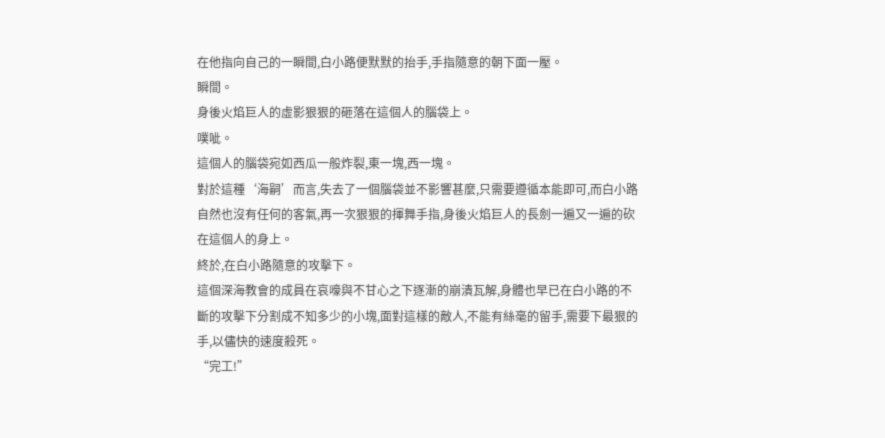在他指向自己的一瞬間,白小路便默默的抬手,手指隨意的朝下面一壓。
瞬間。
身後火焰巨人的虛影狠狠的砸落在這個人的腦袋上。
噗呲。
這個人的腦袋宛如西瓜一般炸裂,東一塊,西一塊。
對於這種‘海嗣’而言,失去了一個腦袋並不影響甚麼,只需要遵循本能即可,而白小路自然也沒有任何的客氣,再一次狠狠的揮舞手指,身後火焰巨人的長劍一遍又一遍的砍在這個人的身上。
終於,在白小路隨意的攻擊下。
這個深海教會的成員在哀嚎與不甘心之下逐漸的崩潰瓦解,身體也早已在白小路的不斷的攻擊下分割成不知多少的小塊,面對這樣的敵人,不能有絲毫的留手,需要下最狠的手,以儘快的速度殺死。
“完工!”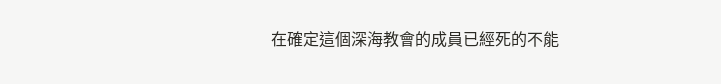在確定這個深海教會的成員已經死的不能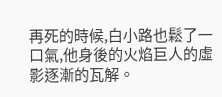再死的時候,白小路也鬆了一口氣,他身後的火焰巨人的虛影逐漸的瓦解。